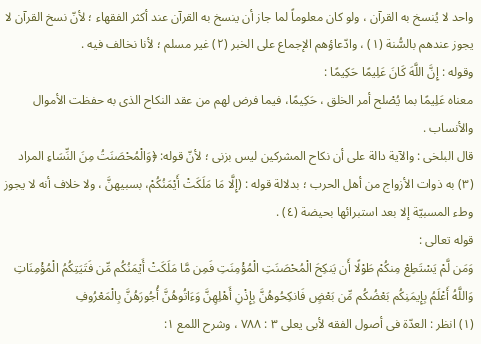واحد لا یُنسخ به القرآن ، ولو کان معلوماً لما جاز أن ینسخ به القرآن عند أکثر الفقهاء ؛ لأنّ نسخ القرآن لا یجوز عندهم بالسُّنة (١) ، وادّعاؤهم الإجماع على الخبر (٢) غیر مسلم ؛ لأنا نخالف فیه .
وقوله : إِنَّ اللَّهَ کَانَ عَلِیمًا حَکِیمًا :
معناه عَلِیمًا بما یُصْلح أمر الخلق ، حَکِیمًا، فیما فرض لهم من عقد النکاح الذی به حفظت الأموال والأنساب .
قال البلخی : والآیة دالة على أن نکاح المشرکین لیس بزنی ؛ لأنّ قوله: ﴿وَالْمُحْصَنَتُ مِنَ النِّسَاءِ المراد (٣) به ذوات الأزواج من أهل الحرب ؛ بدلالة قوله : (إِلَّا مَا مَلَکَتْ أَیْمَنُکُمْ، بسبیهنَّ ، ولا خلاف أنه لا یجوز وطء المسبیّة إلا بعد استبرائها بحیضة (٤) .
قوله تعالى :
وَمَن لَّمْ یَسْتَطِعْ مِنکُمْ طَوْلًا أَن یَنکِحَ الْمُحْصَنَتِ الْمُؤْمِنَتِ فَمِن مَّا مَلَکَتْ أَیْمَنُکُم مِّن فَتَیَتِکُمُ الْمُؤْمِنَاتِ وَاللَّهُ أَعْلَمُ بِإِیمَنِکُم بَعْضُکُم مِّن بَعْضٍ فَانکِحُوهُنَّ بِإِذْنِ أَهْلِهِنَّ وَءَاتُوهُنَّ أُجُورَهُنَّ بِالْمَعْرُوفِ
(١) انظر : العدّة فی أصول الفقه لأبی یعلى ٣ : ٧۸۸ ، وشرح اللمع ١: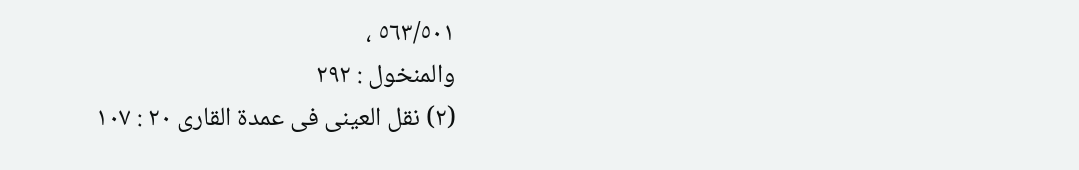٥٦٣/٥٠١ ،
والمنخول : ٢٩٢
(٢) نقل العینی فی عمدة القاری ٢٠ : ١٠٧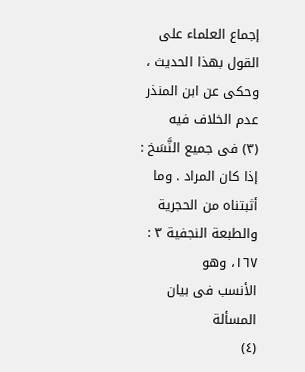إجماع العلماء على القول بهذا الحدیث ، وحکى عن ابن المنذر عدم الخلاف فیه
(٣) فی جمیع النَّسَخ : إذا کان المراد . وما أثبتناه من الحجریة والطبعة النجفیة ٣ :
١٦٧، وهو
الأنسب فی بیان المسألة
(٤)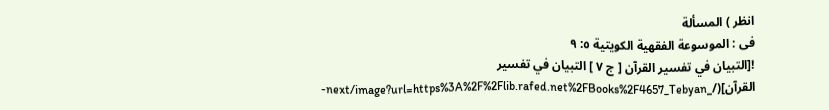انظر ) المسألة
فی : الموسوعة الفقهیة الکویتیة ٥: ٩
![التبيان في تفسير القرآن [ ج ٧ ] التبيان في تفسير القرآن](/_next/image?url=https%3A%2F%2Flib.rafed.net%2FBooks%2F4657_Tebyan-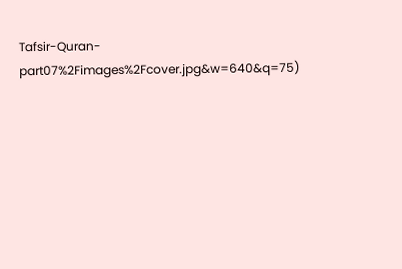Tafsir-Quran-part07%2Fimages%2Fcover.jpg&w=640&q=75)